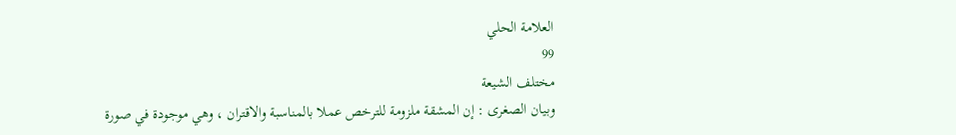العلامة الحلي
99
مختلف الشيعة
وبيان الصغرى : إن المشقة ملزومة للترخص عملا بالمناسبة والاقتران ، وهي موجودة في صورة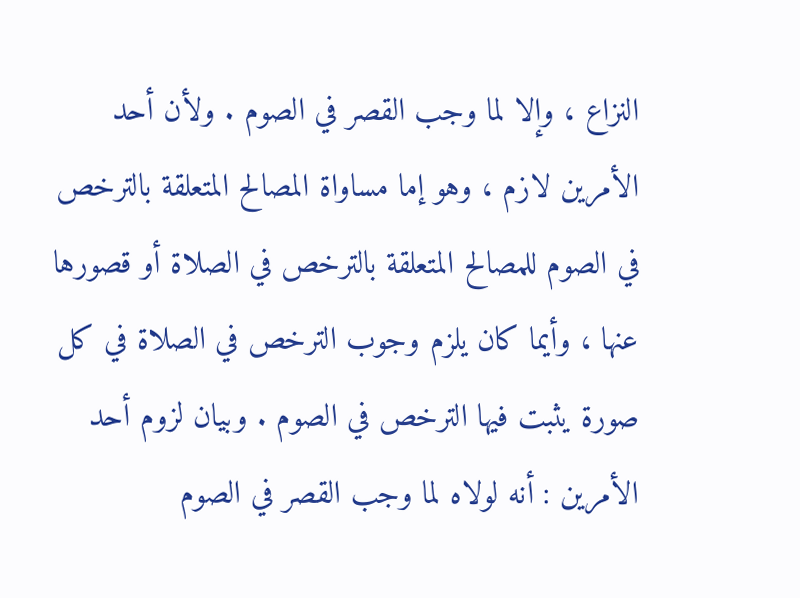النزاع ، وإلا لما وجب القصر في الصوم . ولأن أحد الأمرين لازم ، وهو إما مساواة المصالح المتعلقة بالترخص في الصوم للمصالح المتعلقة بالترخص في الصلاة أو قصورها عنها ، وأيما كان يلزم وجوب الترخص في الصلاة في كل صورة يثبت فيها الترخص في الصوم . وبيان لزوم أحد الأمرين : أنه لولاه لما وجب القصر في الصوم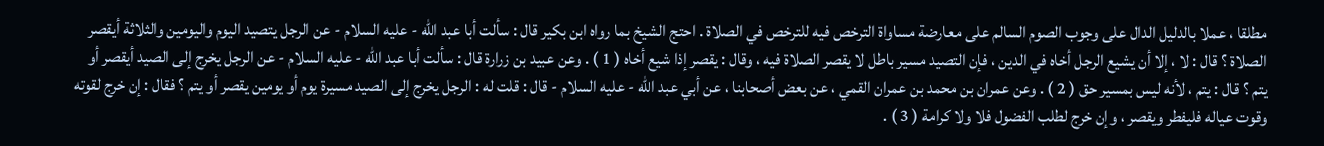مطلقا ، عملا بالدليل الدال على وجوب الصوم السالم على معارضة مساواة الترخص فيه للترخص في الصلاة . احتج الشيخ بما رواه ابن بكير قال : سألت أبا عبد الله - عليه السلام - عن الرجل يتصيد اليوم واليومين والثلاثة أيقصر الصلاة ؟ قال : لا ، إلا أن يشيع الرجل أخاه في الدين ، فإن التصيد مسير باطل لا يقصر الصلاة فيه ، وقال : يقصر إذا شيع أخاه ( 1 ) . وعن عبيد بن زرارة قال : سألت أبا عبد الله - عليه السلام - عن الرجل يخرج إلى الصيد أيقصر أو يتم ؟ قال : يتم ، لأنه ليس بمسير حق ( 2 ) . وعن عمران بن محمد بن عمران القمي ، عن بعض أصحابنا ، عن أبي عبد الله - عليه السلام - قال : قلت له : الرجل يخرج إلى الصيد مسيرة يوم أو يومين يقصر أو يتم ؟ فقال : إن خرج لقوته وقوت عياله فليفطر ويقصر ، وإن خرج لطلب الفضول فلا ولا كرامة ( 3 ) .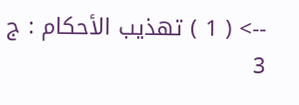--> ( 1 ) تهذيب الأحكام : ج 3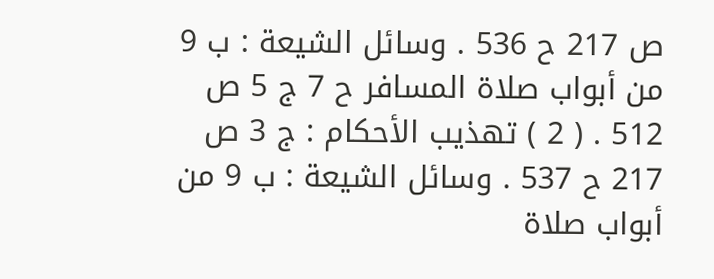ص 217 ح 536 . وسائل الشيعة : ب 9 من أبواب صلاة المسافر ح 7 ج 5 ص 512 . ( 2 ) تهذيب الأحكام : ج 3 ص 217 ح 537 . وسائل الشيعة : ب 9 من أبواب صلاة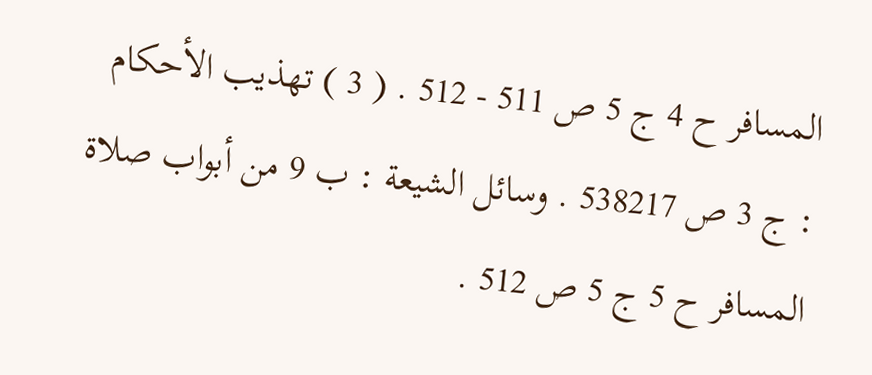المسافر ح 4 ج 5 ص 511 - 512 . ( 3 ) تهذيب الأحكام : ج 3 ص 538217 . وسائل الشيعة : ب 9 من أبواب صلاة المسافر ح 5 ج 5 ص 512 .